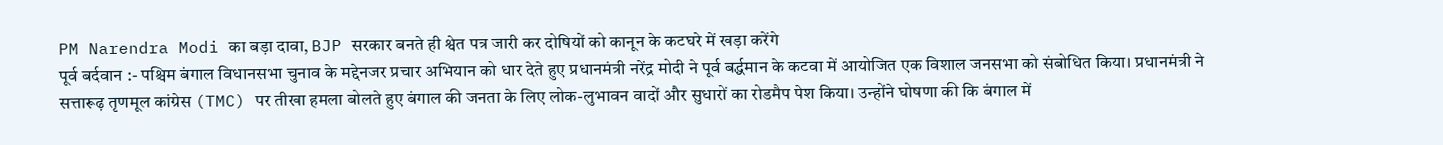PM Narendra Modi का बड़ा दावा, BJP सरकार बनते ही श्वेत पत्र जारी कर दोषियों को कानून के कटघरे में खड़ा करेंगे
पूर्व बर्दवान :- पश्चिम बंगाल विधानसभा चुनाव के मद्देनजर प्रचार अभियान को धार देते हुए प्रधानमंत्री नरेंद्र मोदी ने पूर्व बर्द्धमान के कटवा में आयोजित एक विशाल जनसभा को संबोधित किया। प्रधानमंत्री ने सत्तारूढ़ तृणमूल कांग्रेस (TMC) पर तीखा हमला बोलते हुए बंगाल की जनता के लिए लोक-लुभावन वादों और सुधारों का रोडमैप पेश किया। उन्होंने घोषणा की कि बंगाल में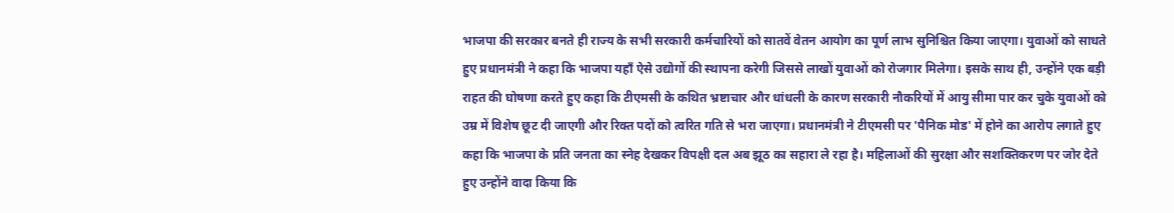भाजपा की सरकार बनते ही राज्य के सभी सरकारी कर्मचारियों को सातवें वेतन आयोग का पूर्ण लाभ सुनिश्चित किया जाएगा। युवाओं को साधते हुए प्रधानमंत्री ने कहा कि भाजपा यहाँ ऐसे उद्योगों की स्थापना करेगी जिससे लाखों युवाओं को रोजगार मिलेगा। इसके साथ ही, उन्होंने एक बड़ी राहत की घोषणा करते हुए कहा कि टीएमसी के कथित भ्रष्टाचार और धांधली के कारण सरकारी नौकरियों में आयु सीमा पार कर चुके युवाओं को उम्र में विशेष छूट दी जाएगी और रिक्त पदों को त्वरित गति से भरा जाएगा। प्रधानमंत्री ने टीएमसी पर 'पैनिक मोड' में होने का आरोप लगाते हुए कहा कि भाजपा के प्रति जनता का स्नेह देखकर विपक्षी दल अब झूठ का सहारा ले रहा है। महिलाओं की सुरक्षा और सशक्तिकरण पर जोर देते हुए उन्होंने वादा किया कि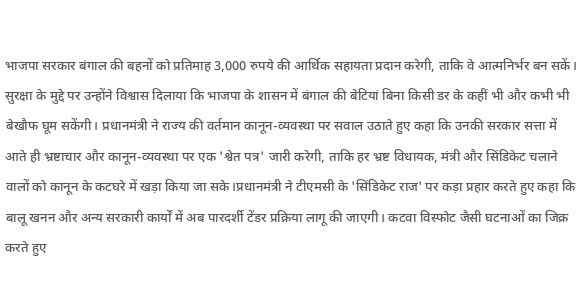भाजपा सरकार बंगाल की बहनों को प्रतिमाह 3,000 रुपये की आर्थिक सहायता प्रदान करेगी, ताकि वे आत्मनिर्भर बन सकें। सुरक्षा के मुद्दे पर उन्होंने विश्वास दिलाया कि भाजपा के शासन में बंगाल की बेटियां बिना किसी डर के कहीं भी और कभी भी बेखौफ घूम सकेंगी। प्रधानमंत्री ने राज्य की वर्तमान कानून-व्यवस्था पर सवाल उठाते हुए कहा कि उनकी सरकार सत्ता में आते ही भ्रष्टाचार और कानून-व्यवस्था पर एक 'श्वेत पत्र' जारी करेगी, ताकि हर भ्रष्ट विधायक, मंत्री और सिंडिकेट चलाने वालों को कानून के कटघरे में खड़ा किया जा सके।प्रधानमंत्री ने टीएमसी के 'सिंडिकेट राज' पर कड़ा प्रहार करते हुए कहा कि बालू खनन और अन्य सरकारी कार्यों में अब पारदर्शी टेंडर प्रक्रिया लागू की जाएगी। कटवा विस्फोट जैसी घटनाओं का जिक्र करते हुए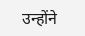उन्होंने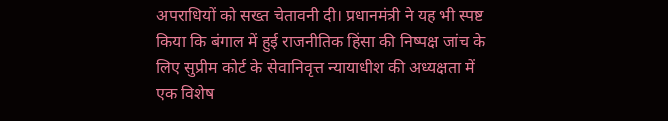अपराधियों को सख्त चेतावनी दी। प्रधानमंत्री ने यह भी स्पष्ट किया कि बंगाल में हुई राजनीतिक हिंसा की निष्पक्ष जांच के लिए सुप्रीम कोर्ट के सेवानिवृत्त न्यायाधीश की अध्यक्षता में एक विशेष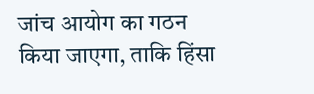जांच आयोग का गठन किया जाएगा, ताकि हिंसा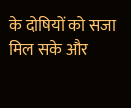के दोषियों को सजा मिल सके और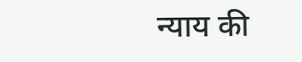न्याय की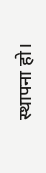स्थापना हो।